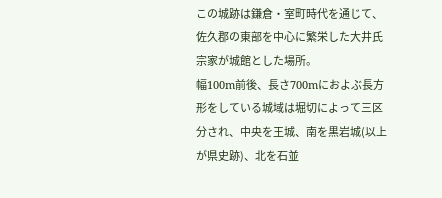この城跡は鎌倉・室町時代を通じて、佐久郡の東部を中心に繁栄した大井氏宗家が城館とした場所。
幅100m前後、長さ700mにおよぶ長方形をしている城域は堀切によって三区分され、中央を王城、南を黒岩城(以上が県史跡)、北を石並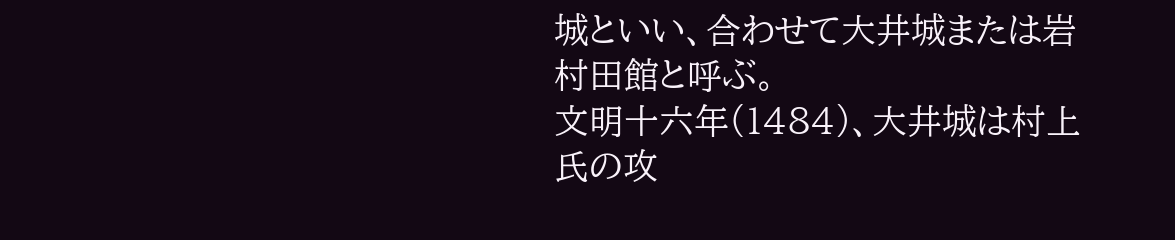城といい、合わせて大井城または岩村田館と呼ぶ。
文明十六年(1484)、大井城は村上氏の攻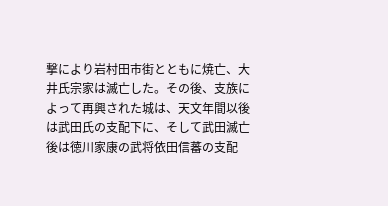撃により岩村田市街とともに焼亡、大井氏宗家は滅亡した。その後、支族によって再興された城は、天文年間以後は武田氏の支配下に、そして武田滅亡後は徳川家康の武将依田信蕃の支配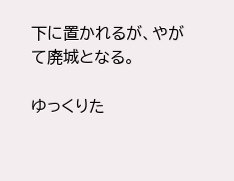下に置かれるが、やがて廃城となる。

ゆっくりた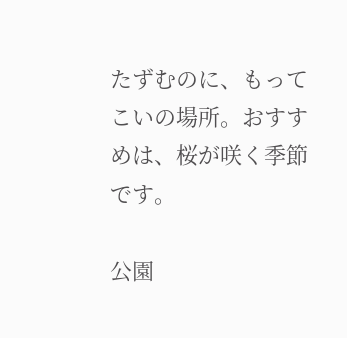たずむのに、もってこいの場所。おすすめは、桜が咲く季節です。

公園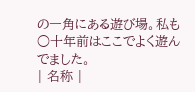の一角にある遊び場。私も○十年前はここでよく遊んでました。
| 名称 |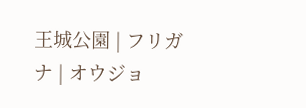王城公園 | フリガナ | オウジョ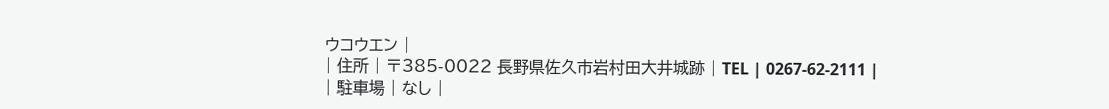ウコウエン |
| 住所 | 〒385-0022 長野県佐久市岩村田大井城跡 | TEL | 0267-62-2111 |
| 駐車場 | なし |